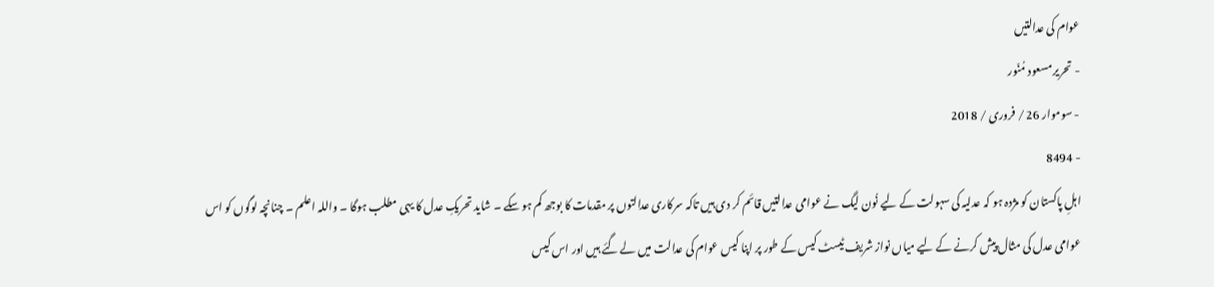عوام کی عدالتیں
- تحریر مسعود مُنّور
- سوموار 26 / فروری / 2018
- 8494
اہلِ پاکستان کو مژدہ ہو کہ عدلیہ کی سہولت کے لیے نُون لیگ نے عوامی عدالتیں قائم کر دی ہیں تاکہ سرکاری عدالتوں پر مقدمات کا بوجھ کم ہو سکے ۔ شاید تحریکِ عدل کا یہی مطلب ہوگا ۔ واللہ اعلم ۔ چنانچہ لوگوں کو اس عوامی عدل کی مثال پیش کرنے کے لیے میاں نواز شریف ٹیسٹ کیس کے طور پر اپنا کیس عوام کی عدالت میں لے گئے ہیں اور اس کیس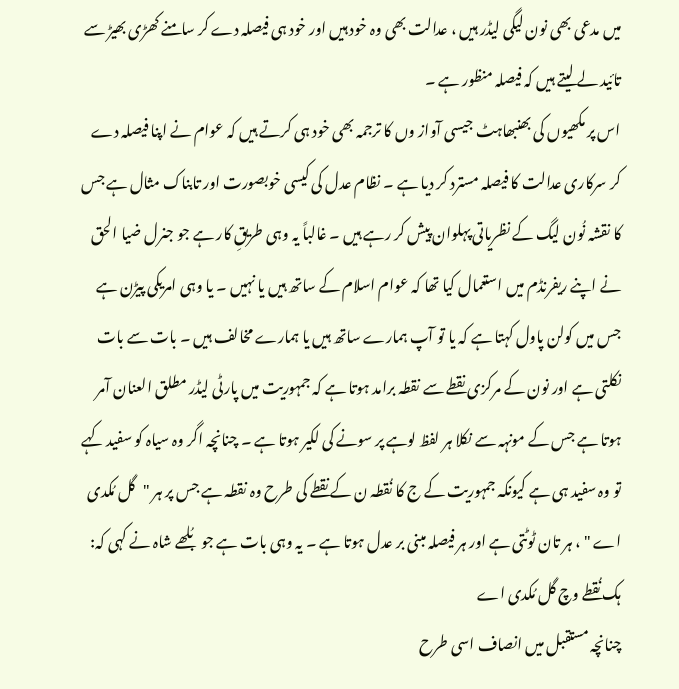میں مدعی بھی نون لیگی لیڈر ہیں ، عدالت بھی وہ خود ہیں اور خود ہی فیصلہ دے کر سامنے کھڑی بھیڑ سے تائید لے لیتے ہیں کہ فیصلہ منظور ہے ۔
اس پر مکھیوں کی بھنبھاہٹ جیسی آواز وں کا ترجمہ بھی خود ہی کرتے ہیں کہ عوام نے اپنا فیصلہ دے کر سرکاری عدالت کا فیصلہ مسترد کر دیا ہے ۔ نظام عدل کی کیسی خوبصورت اور تابناک مثال ہے جس کا نقشہ نُون لیگ کے نظریاتی پہلوان پیش کر رہے ہیں ۔ غالباً یہ وہی طریقِ کار ہے جو جنرل ضیا الحق نے اپنے ریفرنڈم میں استعمال کیا تھا کہ عوام اسلام کے ساتھ ہیں یا نہیں ۔ یا وہی امریکی پیڑن ہے جس میں کولن پاول کہتا ہے کہ یا تو آپ ہمارے ساتھ ہیں یا ہمارے مخالف ہیں ۔ بات سے بات نکلتی ہے اور نون کے مرکزی نقطے سے نقطہ برامد ہوتا ہے کہ جمہوریت میں پارٹی لیڈر مطلق العنان آمر ہوتا ہے جس کے مونہہ سے نکلا ہر لفظ لوہے پر سونے کی لکیر ہوتا ہے ۔ چنانچہ اگر وہ سیاہ کو سفید کہے تو وہ سفید ہی ہے کیونکہ جمہوریت کے ج کا نُقطہ ن کے نقطے کی طرح وہ نقطہ ہے جس پر ہر "گل مُکدی اے " ، ہر تان ٹوٹتی ہے اور ہر فیصلہ مبنی بر عدل ہوتا ہے ۔ یہ وہی بات ہے جو بُلھے شاہ نے کہی کہ:
ہک نُقطے وچ گل مُکدی اے
چنانچہ مستقبل میں انصاف اسی طرح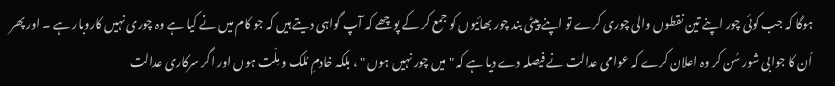ہوگا کہ جب کوئی چور اپنے تین نقطوں والی چوری کرے تو اپنے پیٹی بند چور بھائیوں کو جمع کر کے پوچھے کہ آپ گواہی دیتے ہیں کہ جو کام میں نے کیا ہے وہ چوری نہیں کاروبار ہے ۔ اور پھر اُن کا جوابی شور سُن کر وہ اعلان کرے کہ عوامی عدالت نے فیصلہ دے دیا ہے کہ " میں چور نہیں ہوں " ، بلکہ خادمِ مُلک و مِلّت ہوں اور اگر سرکاری عدالت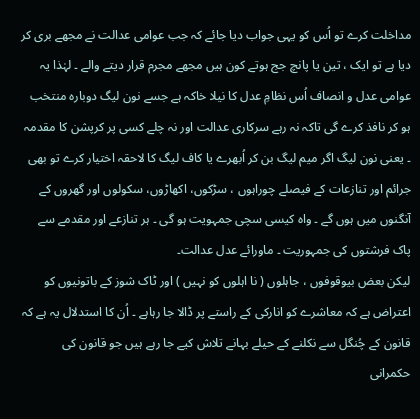مداخلت کرے تو اُس کو یہی جواب دیا جائے کہ جب عوامی عدالت نے مجھے بری کر دیا ہے تو ایک ، تین یا پانچ جج ہوتے کون ہیں مجھے مجرم قرار دیتے والے ۔ لہٰذا یہ عوامی عدل و انصاف اُس نظامِ عدل کا نیلا خاکہ ہے جسے نون لیگ دوبارہ منتخب ہو کر نافذ کرے گی تاکہ نہ رہے سرکاری عدالت اور نہ چلے کسی پر کرپشن کا مقدمہ ۔ یعنی نون لیگ اگر میم لیگ بن کر اُبھرے یا کاف لیگ کا لاحقہ اختیار کرے تو بھی جرائم اور تنازعات کے فیصلے چوراہوں ، سڑکوں، اکھاڑوں، سکولوں اور گھروں کے آنگنوں میں ہوں گے ۔ واہ کیسی سچی جمہویت ہو گی ۔ ہر تنازعے اور مقدمے سے پاک فرشتوں کی جمہوریت ۔ ماورائے عدل عدالت۔
لیکن بعض بیوقوفوں ، جاہلوں ( نا اہلوں کو نہیں ) اور ٹاک شوز کے باتونیوں کو اعتراض ہے کہ معاشرے کو انارکی کے راستے پر ڈالا جا رہاہے ۔ اُن کا استدلال یہ ہے کہ قانون کے چُنگل سے نکلنے کے حیلے بہانے تلاش کیے جا رہے ہیں جو قانون کی حکمرانی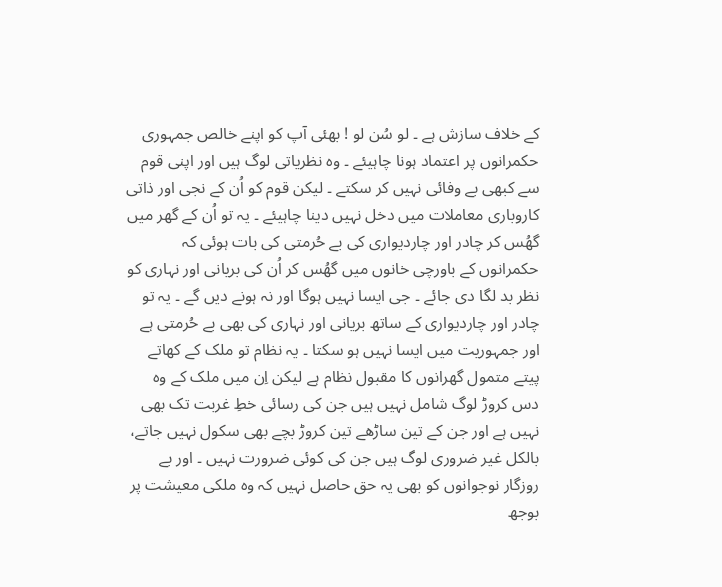کے خلاف سازش ہے ۔ لو سُن لو ! بھئی آپ کو اپنے خالص جمہوری حکمرانوں پر اعتماد ہونا چاہیئے ۔ وہ نظریاتی لوگ ہیں اور اپنی قوم سے کبھی بے وفائی نہیں کر سکتے ۔ لیکن قوم کو اُن کے نجی اور ذاتی کاروباری معاملات میں دخل نہیں دینا چاہیئے ۔ یہ تو اُن کے گھر میں گھُس کر چادر اور چاردیواری کی بے حُرمتی کی بات ہوئی کہ حکمرانوں کے باورچی خانوں میں گھُس کر اُن کی بریانی اور نہاری کو نظر بد لگا دی جائے ۔ جی ایسا نہیں ہوگا اور نہ ہونے دیں گے ۔ یہ تو چادر اور چاردیواری کے ساتھ بریانی اور نہاری کی بھی بے حُرمتی ہے اور جمہوریت میں ایسا نہیں ہو سکتا ۔ یہ نظام تو ملک کے کھاتے پیتے متمول گھرانوں کا مقبول نظام ہے لیکن اِن میں ملک کے وہ دس کروڑ لوگ شامل نہیں ہیں جن کی رسائی خطِ غربت تک بھی نہیں ہے اور جن کے تین ساڑھے تین کروڑ بچے بھی سکول نہیں جاتے، بالکل غیر ضروری لوگ ہیں جن کی کوئی ضرورت نہیں ۔ اور بے روزگار نوجوانوں کو بھی یہ حق حاصل نہیں کہ وہ ملکی معیشت پر بوجھ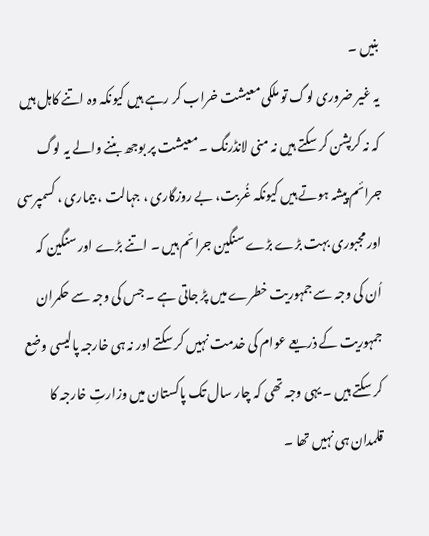بنیں ۔
یہ غیر ضروری لوگ تو ملکی معیشت خراب کر رہے ہیں کیونکہ وہ اتنے کاہل ہیں کہ نہ کرپشن کر سکتے ہیں نہ منی لانڈرنگ ۔ معیشت پر بوجھ بننے والے یہ لوگ جرائم پیشہ ہوتے ہیں کیونکہ غُربت، بے روزگاری ، جہالت ، بیماری ، کسمپرسی اور مجبوری بہت بڑے بڑے سنگین جرائم ہیں ۔ اتنے بڑے اور سنگین کہ اُن کی وجہ سے جمہوریت خطرے میں پڑ جاتی ہے ۔ جس کی وجہ سے حکمران جمہوریت کے ذریعے عوام کی خدمت نہیں کر سکتے اور نہ ہی خارجہ پالیسی وضع کر سکتے ہیں ۔ یہی وجہ تھی کہ چار سال تک پاکستان میں وزارتِ خارجہ کا قلمدان ہی نہیں تھا ۔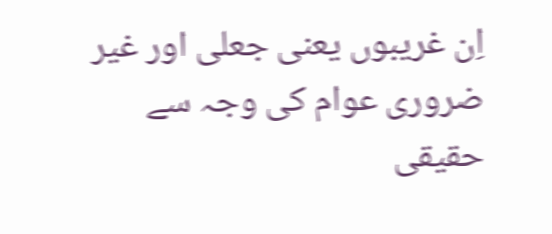اِن غریبوں یعنی جعلی اور غیر ضروری عوام کی وجہ سے حقیقی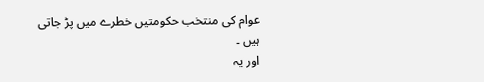عوام کی منتخب حکومتیں خطرے میں پڑ جاتی ہیں ۔
اور یہ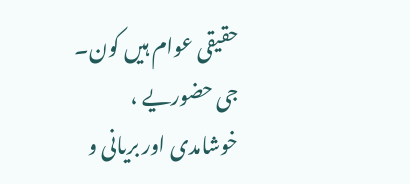حقیقی عوام ہیں کون۔ جی حضوریے ، خوشامدی اور بریانی و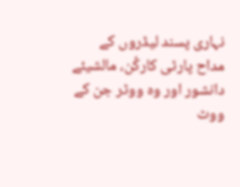نہاری پسند لیڈروں کے مداح پارٹی کارکُن، مالشیئے دانشور اور وہ ووٹر جن کے ووٹ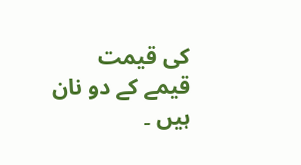کی قیمت قیمے کے دو نان ہیں ۔